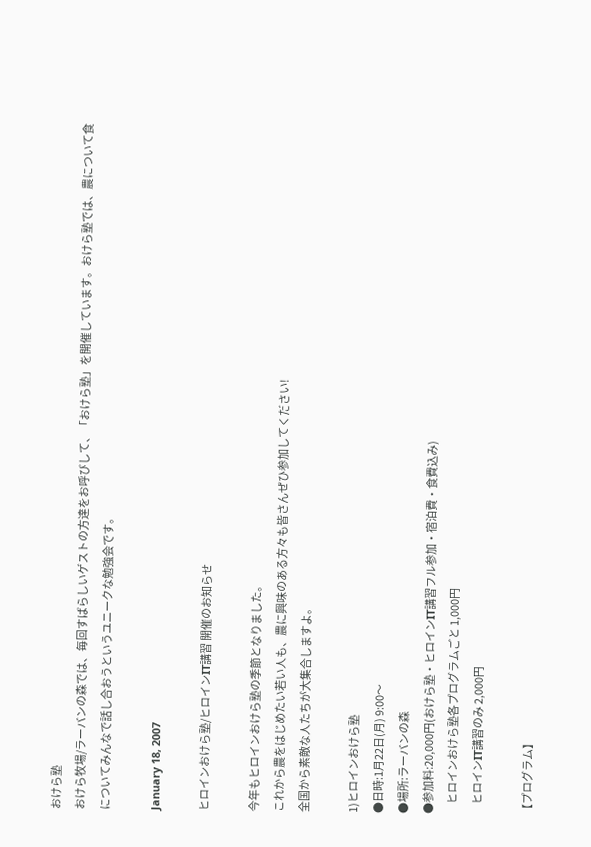おけら塾
おけら牧場/ラーバンの森では、毎回すばらしいゲストの方達をお呼びして、「おけら塾」を開催しています。おけら塾では、農について食についてみんなで話し合おうというユニークな勉強会です。

January 18, 2007

ヒロインおけら塾/ヒロインIT講習 開催のお知らせ

今年もヒロインおけら塾の季節となりました。
これから農をはじめたい若い人も、農に興味のある方々も皆さんぜひ参加してください!
全国から素敵な人たちが大集合しますよ。

1)ヒロインおけら塾
●日時:1月22日(月) 9:00〜
●場所:ラーバンの森
●参加料:20,000円(おけら塾・ヒロインIT講習フル参加・宿泊費・食費込み)
     ヒロインおけら塾各プログラムごと 1,000円
     ヒロインIT講習のみ 2,000円

【プログラム】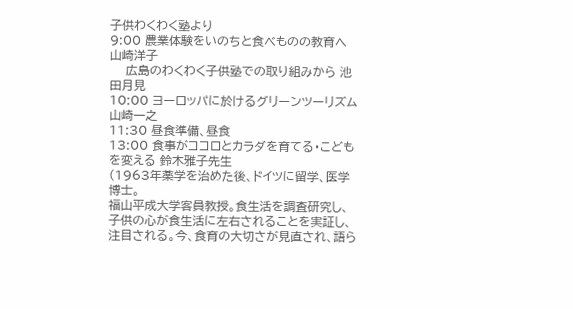子供わくわく塾より
9:00 農業体験をいのちと食べものの教育へ 山崎洋子
    広島のわくわく子供塾での取り組みから 池田月見
10:00 ヨーロッパに於けるグリーンツーリズム  山崎一之
11:30 昼食準備、昼食
13:00 食事がココロとカラダを育てる・こどもを変える 鈴木雅子先生
(1963年薬学を治めた後、ドイツに留学、医学博士。
福山平成大学客員教授。食生活を調査研究し、子供の心が食生活に左右されることを実証し、注目される。今、食育の大切さが見直され、語ら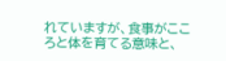れていますが、食事がこころと体を育てる意味と、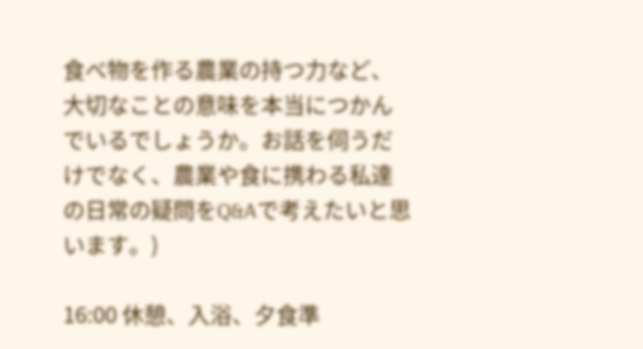食べ物を作る農業の持つ力など、大切なことの意味を本当につかんでいるでしょうか。お話を伺うだけでなく、農業や食に携わる私達の日常の疑問をQ&Aで考えたいと思います。)

16:00 休憩、入浴、夕食準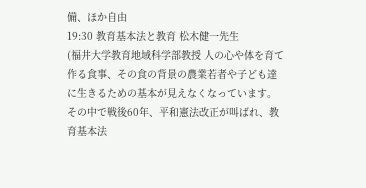備、ほか自由
19:30 教育基本法と教育 松木健一先生
(福井大学教育地域科学部教授 人の心や体を育て作る食事、その食の背景の農業若者や子ども達に生きるための基本が見えなくなっています。その中で戦後60年、平和憲法改正が叫ばれ、教育基本法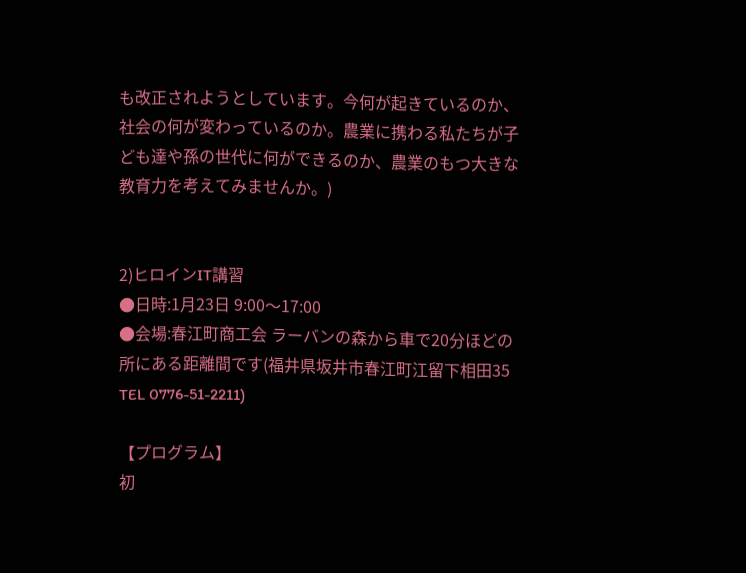も改正されようとしています。今何が起きているのか、社会の何が変わっているのか。農業に携わる私たちが子ども達や孫の世代に何ができるのか、農業のもつ大きな教育力を考えてみませんか。)


2)ヒロインIT講習
●日時:1月23日 9:00〜17:00
●会場:春江町商工会 ラーバンの森から車で20分ほどの所にある距離間です(福井県坂井市春江町江留下相田35 TEL 0776-51-2211)

【プログラム】
初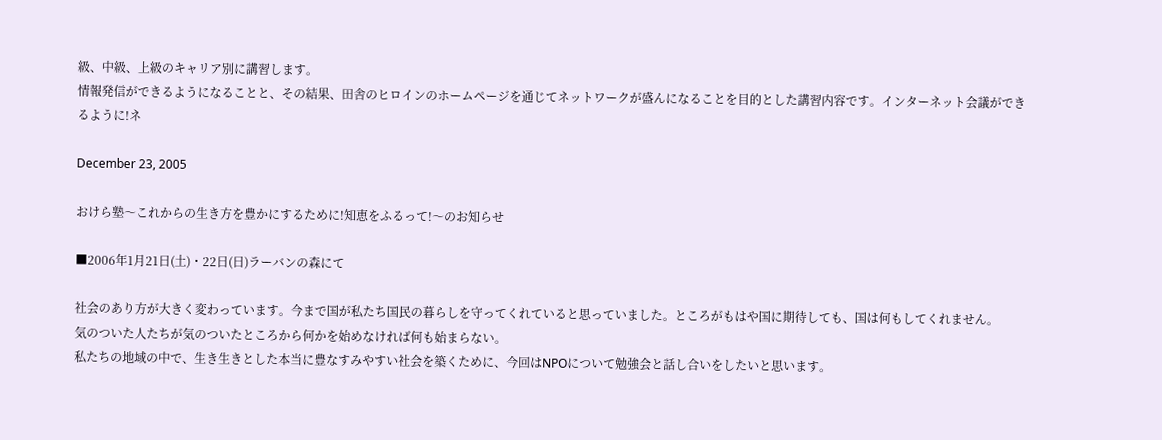級、中級、上級のキャリア別に講習します。
情報発信ができるようになることと、その結果、田舎のヒロインのホームページを通じてネットワークが盛んになることを目的とした講習内容です。インターネット会議ができるように!ネ

December 23, 2005

おけら塾〜これからの生き方を豊かにするために!知恵をふるって!〜のお知らせ

■2006年1月21日(土)・22日(日)ラーバンの森にて

社会のあり方が大きく変わっています。今まで国が私たち国民の暮らしを守ってくれていると思っていました。ところがもはや国に期待しても、国は何もしてくれません。
気のついた人たちが気のついたところから何かを始めなければ何も始まらない。
私たちの地域の中で、生き生きとした本当に豊なすみやすい社会を築くために、今回はNPOについて勉強会と話し合いをしたいと思います。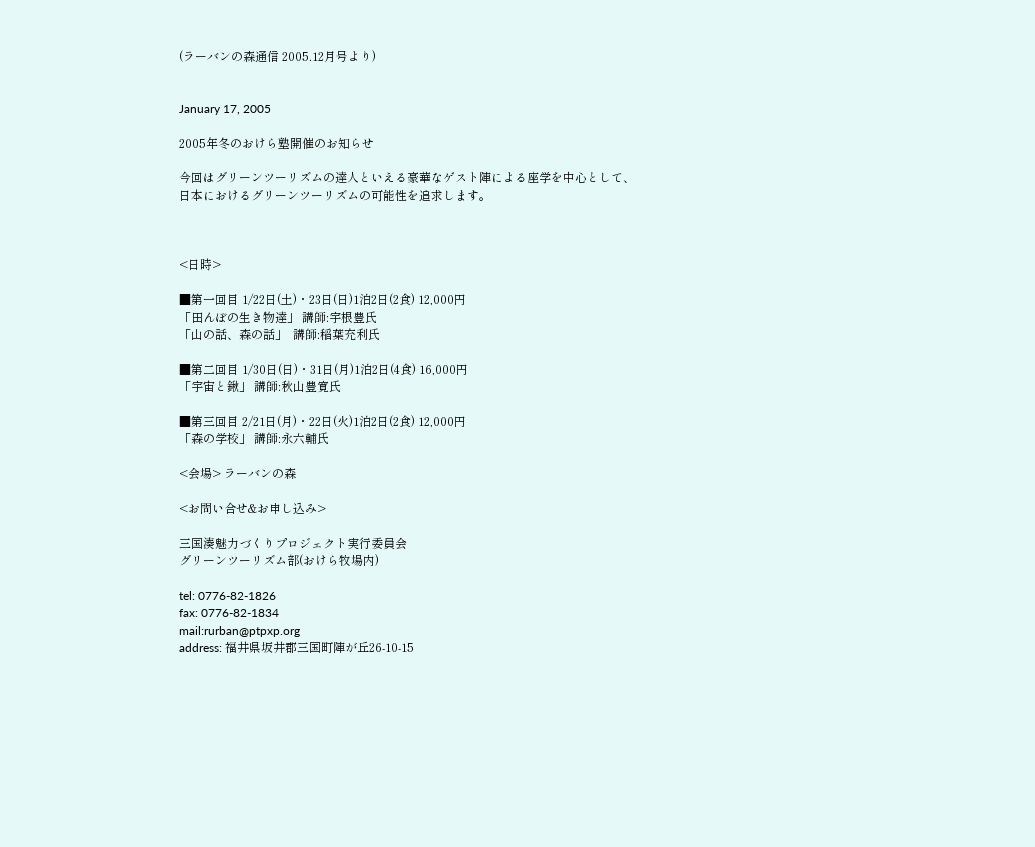(ラーバンの森通信 2005.12月号より)


January 17, 2005

2005年冬のおけら塾開催のお知らせ

今回はグリーンツーリズムの達人といえる豪華なゲスト陣による座学を中心として、
日本におけるグリーンツーリズムの可能性を追求します。



<日時>

■第一回目 1/22日(土)・23日(日)1泊2日(2食) 12,000円
「田んぼの生き物達」 講師:宇根豊氏
「山の話、森の話」  講師:稲葉充利氏

■第二回目 1/30日(日)・31日(月)1泊2日(4食) 16,000円
「宇宙と鍬」 講師:秋山豊寛氏

■第三回目 2/21日(月)・22日(火)1泊2日(2食) 12,000円
「森の学校」 講師:永六輔氏

<会場> ラーバンの森

<お問い合せ&お申し込み>

三国湊魅力づくりプロジェクト実行委員会
グリーンツーリズム部(おけら牧場内)

tel: 0776-82-1826
fax: 0776-82-1834
mail:rurban@ptpxp.org
address: 福井県坂井郡三国町陣が丘26-10-15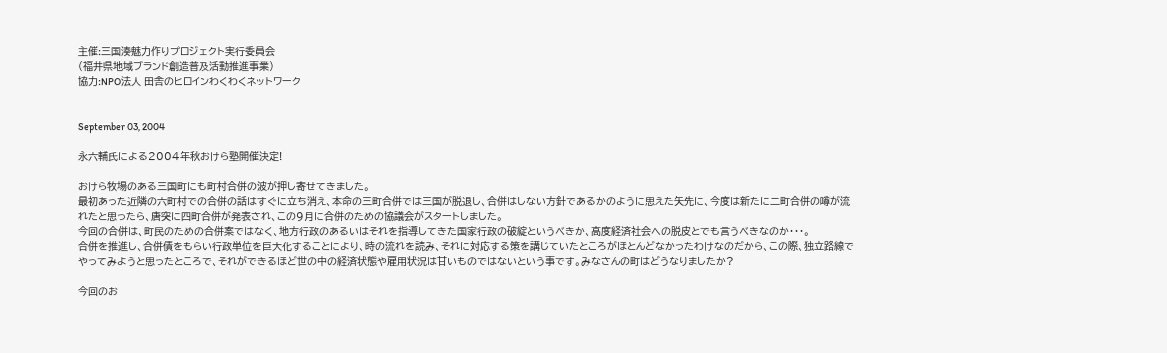主催:三国湊魅力作りプロジェクト実行委員会
(福井県地域ブランド創造普及活動推進事業)
協力:NPO法人 田舎のヒロインわくわくネットワーク


September 03, 2004

永六輔氏による2004年秋おけら塾開催決定!

おけら牧場のある三国町にも町村合併の波が押し寄せてきました。
最初あった近隣の六町村での合併の話はすぐに立ち消え、本命の三町合併では三国が脱退し、合併はしない方針であるかのように思えた矢先に、今度は新たに二町合併の噂が流れたと思ったら、唐突に四町合併が発表され、この9月に合併のための協議会がスタートしました。
今回の合併は、町民のための合併案ではなく、地方行政のあるいはそれを指導してきた国家行政の破綻というべきか、高度経済社会への脱皮とでも言うべきなのか・・・。
合併を推進し、合併債をもらい行政単位を巨大化することにより、時の流れを読み、それに対応する策を講じていたところがほとんどなかったわけなのだから、この際、独立路線でやってみようと思ったところで、それができるほど世の中の経済状態や雇用状況は甘いものではないという事です。みなさんの町はどうなりましたか?

今回のお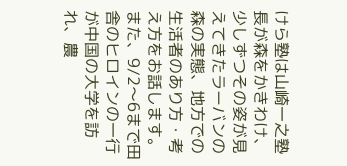けら塾は山崎一之塾長が森をかきわけ、少しずつその姿が見えてきたラーバンの森の実態、地方での生活者のあり方・考え方をお話します。
また、9/2〜6まで田舎のヒロインの一行が中国の大学を訪れ、農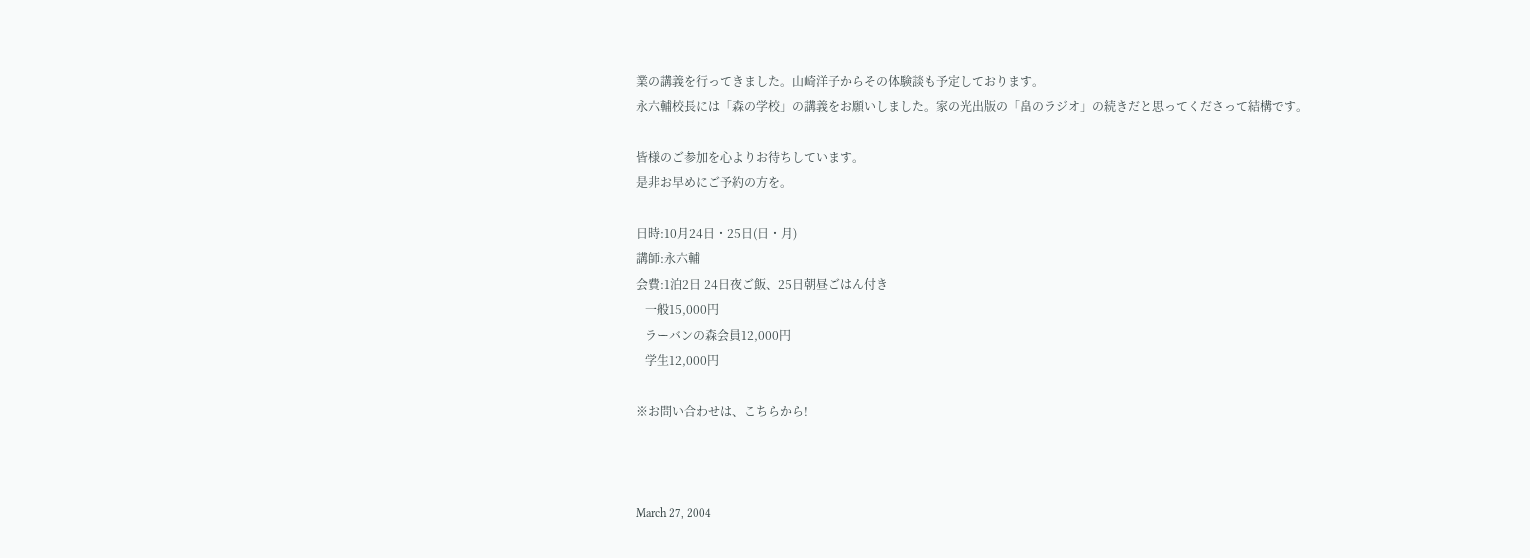業の講義を行ってきました。山崎洋子からその体験談も予定しております。
永六輔校長には「森の学校」の講義をお願いしました。家の光出版の「畠のラジオ」の続きだと思ってくださって結構です。

皆様のご参加を心よりお待ちしています。
是非お早めにご予約の方を。

日時:10月24日・25日(日・月)
講師:永六輔
会費:1泊2日 24日夜ご飯、25日朝昼ごはん付き
   一般15,000円
   ラーバンの森会員12,000円
   学生12,000円

※お問い合わせは、こちらから!



March 27, 2004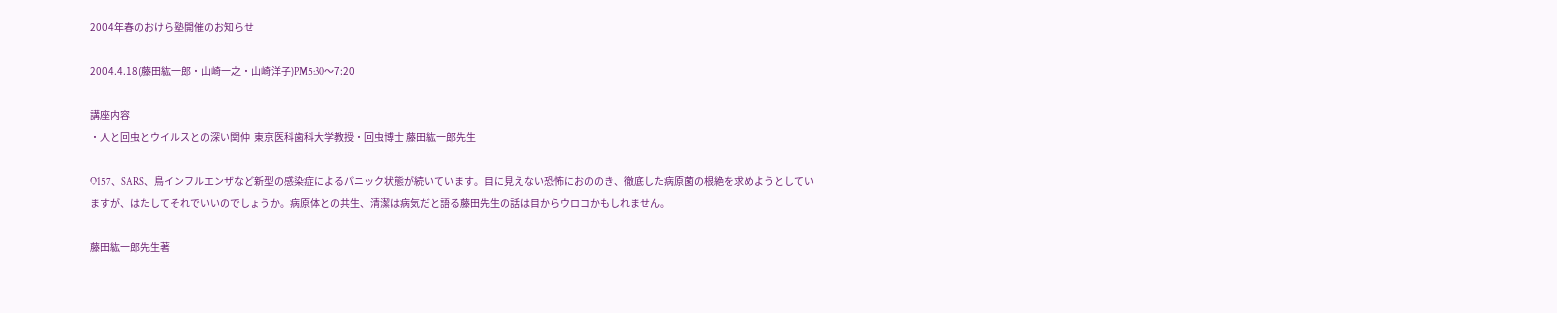2004年春のおけら塾開催のお知らせ

2004.4.18(藤田紘一郎・山崎一之・山崎洋子)PM5:30〜7:20

講座内容
・人と回虫とウイルスとの深い関仲  東京医科歯科大学教授・回虫博士 藤田紘一郎先生

O157、SARS、鳥インフルエンザなど新型の感染症によるパニック状態が続いています。目に見えない恐怖におののき、徹底した病原菌の根絶を求めようとしていますが、はたしてそれでいいのでしょうか。病原体との共生、清潔は病気だと語る藤田先生の話は目からウロコかもしれません。

藤田紘一郎先生著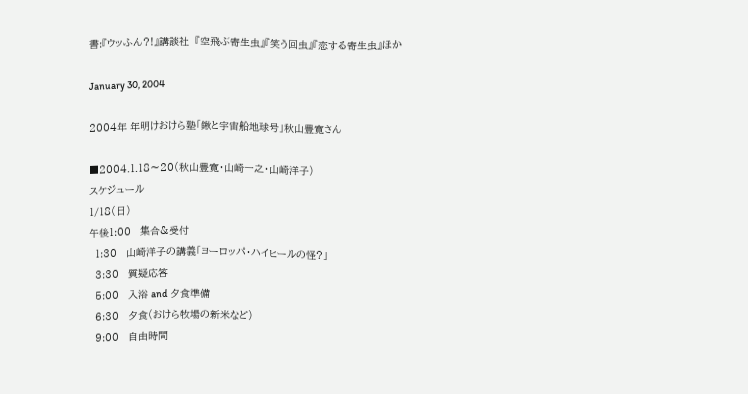書:『ウッふん?!』講談社  『空飛ぶ寄生虫』『笑う回虫』『恋する寄生虫』ほか

January 30, 2004

2004年 年明けおけら塾「鍬と宇宙船地球号」秋山豊寛さん

■2004.1.18〜20(秋山豊寛・山崎一之・山崎洋子)
スケジュール
1/18(日)
午後1:00   集合&受付
  1:30   山崎洋子の講義「ヨーロッパ・ハイヒールの怪?」
  3:30   質疑応答
  5:00   入浴 and 夕食準備
  6:30   夕食(おけら牧場の新米など)
  9:00   自由時間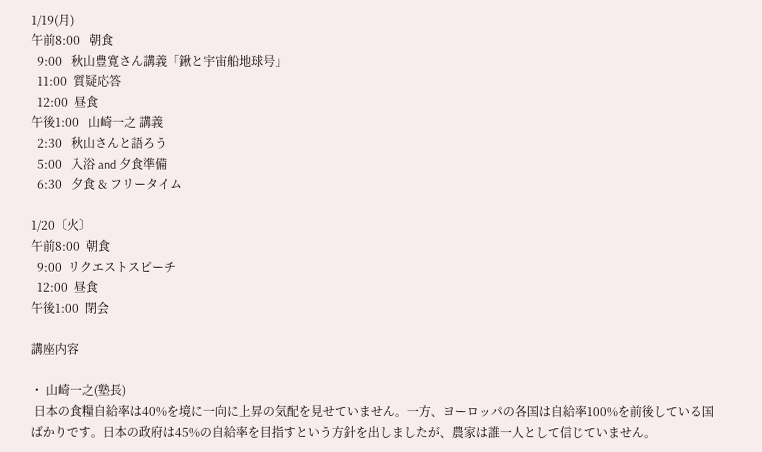1/19(月)
午前8:00   朝食
  9:00   秋山豊寛さん講義「鍬と宇宙船地球号」
  11:00  質疑応答
  12:00  昼食
午後1:00   山崎一之 講義
  2:30   秋山さんと語ろう
  5:00   入浴 and 夕食準備
  6:30   夕食 & フリータイム

1/20〔火〕
午前8:00  朝食
  9:00  リクエストスピーチ
  12:00  昼食
午後1:00  閉会

講座内容

・ 山崎一之(塾長)
 日本の食糧自給率は40%を境に一向に上昇の気配を見せていません。一方、ヨーロッパの各国は自給率100%を前後している国ばかりです。日本の政府は45%の自給率を目指すという方針を出しましたが、農家は誰一人として信じていません。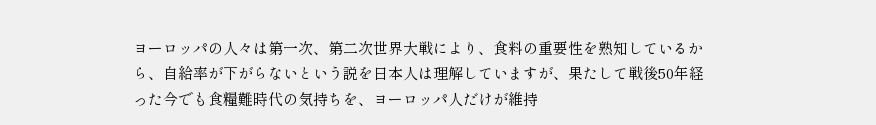ヨーロッパの人々は第一次、第二次世界大戦により、食料の重要性を熟知しているから、自給率が下がらないという説を日本人は理解していますが、果たして戦後50年経った今でも食糧難時代の気持ちを、ヨーロッパ人だけが維持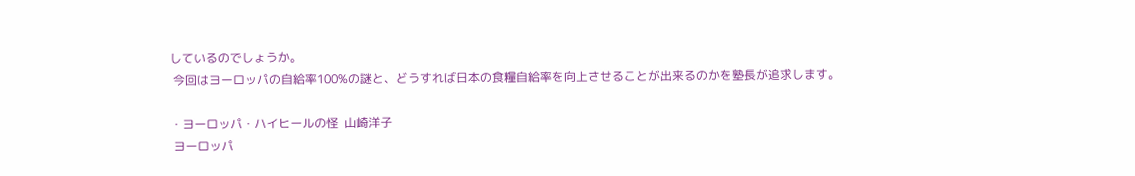しているのでしょうか。
 今回はヨーロッパの自給率100%の謎と、どうすれば日本の食糧自給率を向上させることが出来るのかを塾長が追求します。

・ヨーロッパ・ハイヒールの怪  山崎洋子
 ヨーロッパ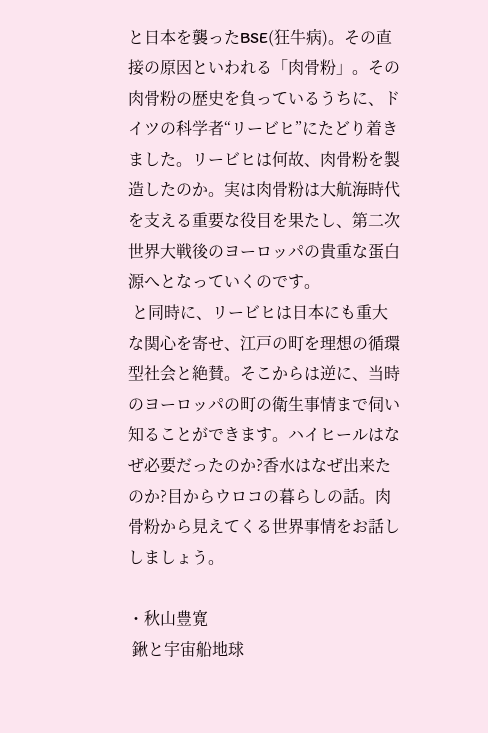と日本を襲ったBSE(狂牛病)。その直接の原因といわれる「肉骨粉」。その肉骨粉の歴史を負っているうちに、ドイツの科学者“リービヒ”にたどり着きました。リービヒは何故、肉骨粉を製造したのか。実は肉骨粉は大航海時代を支える重要な役目を果たし、第二次世界大戦後のヨーロッパの貴重な蛋白源へとなっていくのです。
 と同時に、リービヒは日本にも重大な関心を寄せ、江戸の町を理想の循環型社会と絶賛。そこからは逆に、当時のヨーロッパの町の衛生事情まで伺い知ることができます。ハイヒールはなぜ必要だったのか?香水はなぜ出来たのか?目からウロコの暮らしの話。肉骨粉から見えてくる世界事情をお話ししましょう。

・秋山豊寛
 鍬と宇宙船地球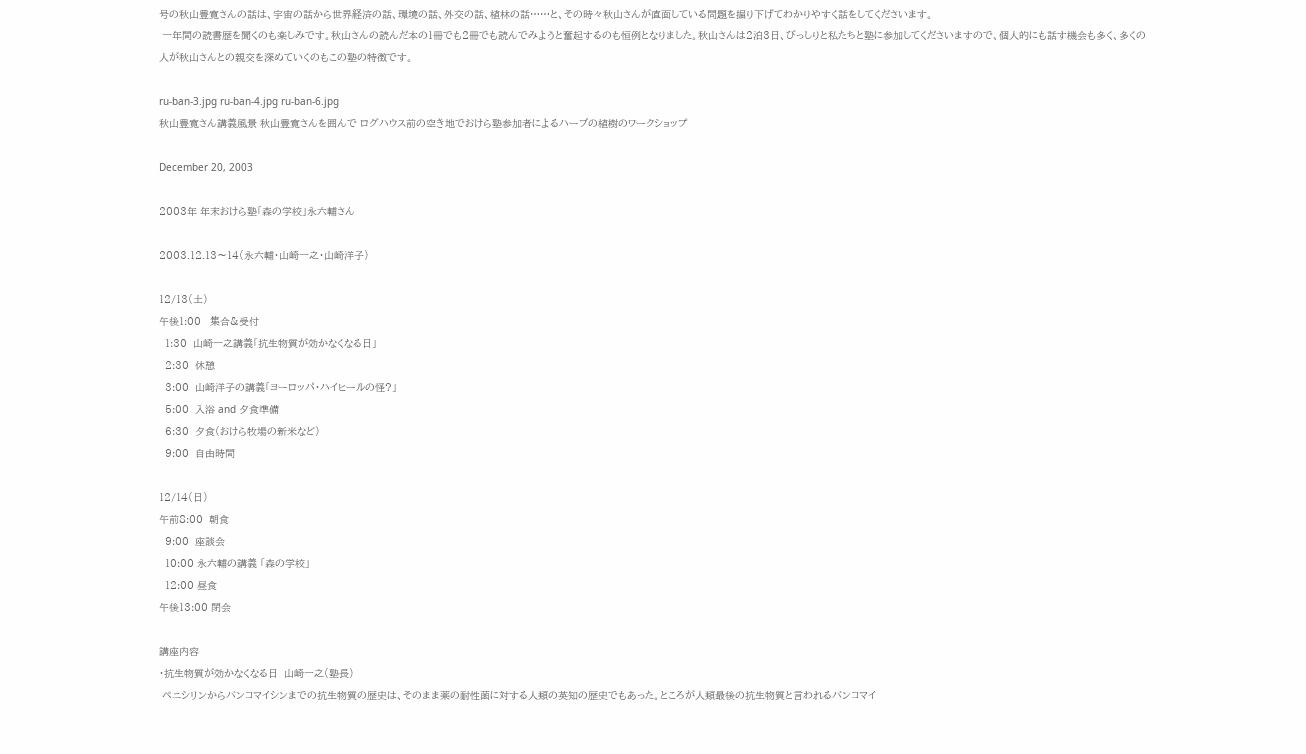号の秋山豊寛さんの話は、宇宙の話から世界経済の話、環境の話、外交の話、植林の話……と、その時々秋山さんが直面している問題を掘り下げてわかりやすく話をしてくださいます。
 一年間の読書歴を聞くのも楽しみです。秋山さんの読んだ本の1冊でも2冊でも読んでみようと奮起するのも恒例となりました。秋山さんは2泊3日、びっしりと私たちと塾に参加してくださいますので、個人的にも話す機会も多く、多くの人が秋山さんとの親交を深めていくのもこの塾の特徴です。

ru-ban-3.jpg ru-ban-4.jpg ru-ban-6.jpg
秋山豊寛さん講義風景 秋山豊寛さんを囲んで ログハウス前の空き地でおけら塾参加者によるハーブの植樹のワークショップ

December 20, 2003

2003年 年末おけら塾「森の学校」永六輔さん

2003.12.13〜14(永六輔・山崎一之・山崎洋子)

12/13(土)
午後1:00   集合&受付
  1:30  山崎一之講義「抗生物質が効かなくなる日」
  2:30  休憩
  3:00  山崎洋子の講義「ヨーロッパ・ハイヒールの怪?」
  5:00  入浴 and 夕食準備
  6:30  夕食(おけら牧場の新米など)
  9:00  自由時間

12/14(日)
午前8:00  朝食
  9:00  座談会
  10:00 永六輔の講義 「森の学校」
  12:00 昼食
午後13:00 閉会

講座内容
・抗生物質が効かなくなる日  山崎一之(塾長)
 ペニシリンからバンコマイシンまでの抗生物質の歴史は、そのまま薬の耐性菌に対する人類の英知の歴史でもあった。ところが人類最後の抗生物質と言われるバンコマイ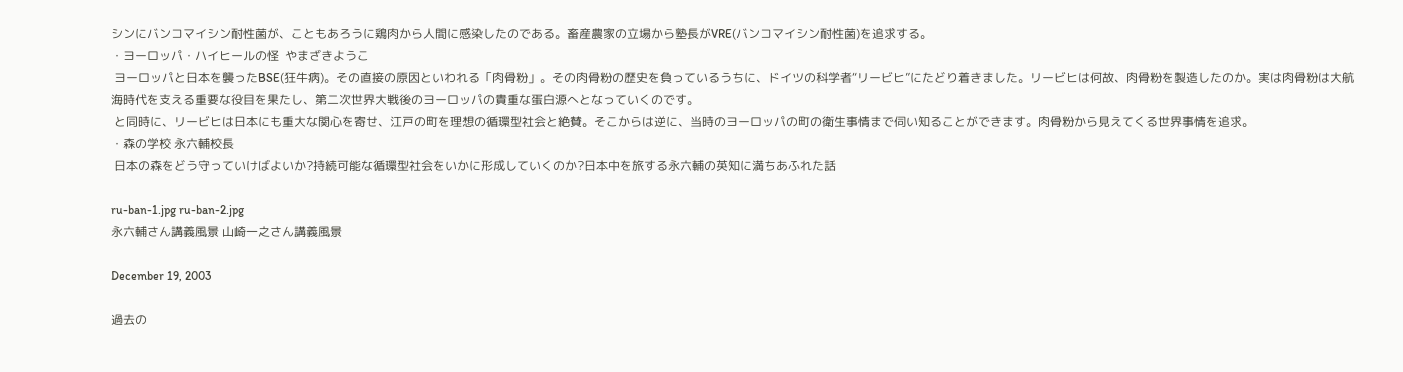シンにバンコマイシン耐性菌が、こともあろうに鶏肉から人間に感染したのである。畜産農家の立場から塾長がVRE(バンコマイシン耐性菌)を追求する。
・ヨーロッパ・ハイヒールの怪  やまざきようこ
 ヨーロッパと日本を襲ったBSE(狂牛病)。その直接の原因といわれる「肉骨粉」。その肉骨粉の歴史を負っているうちに、ドイツの科学者“リービヒ”にたどり着きました。リービヒは何故、肉骨粉を製造したのか。実は肉骨粉は大航海時代を支える重要な役目を果たし、第二次世界大戦後のヨーロッパの貴重な蛋白源へとなっていくのです。
 と同時に、リービヒは日本にも重大な関心を寄せ、江戸の町を理想の循環型社会と絶賛。そこからは逆に、当時のヨーロッパの町の衛生事情まで伺い知ることができます。肉骨粉から見えてくる世界事情を追求。
・森の学校 永六輔校長
 日本の森をどう守っていけばよいか?持続可能な循環型社会をいかに形成していくのか?日本中を旅する永六輔の英知に満ちあふれた話

ru-ban-1.jpg ru-ban-2.jpg
永六輔さん講義風景 山崎一之さん講義風景

December 19, 2003

過去の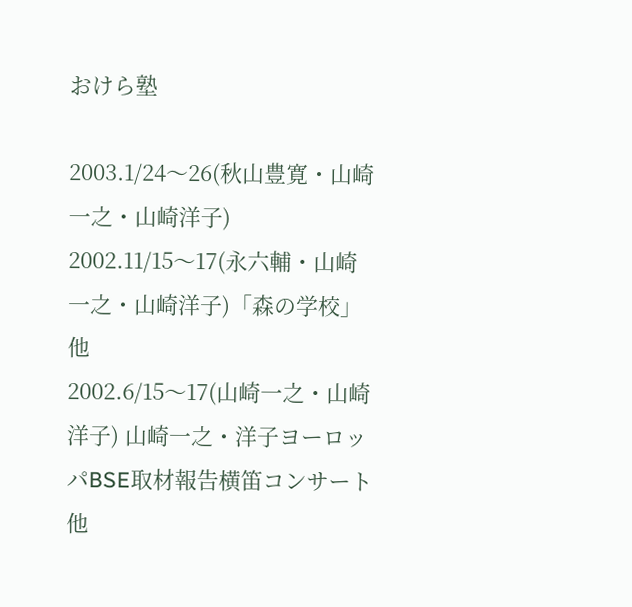おけら塾

2003.1/24〜26(秋山豊寛・山崎一之・山崎洋子)
2002.11/15〜17(永六輔・山崎一之・山崎洋子)「森の学校」他
2002.6/15〜17(山崎一之・山崎洋子) 山崎一之・洋子ヨーロッパBSE取材報告横笛コンサート他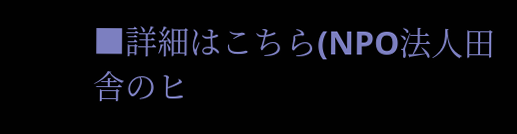■詳細はこちら(NPO法人田舎のヒ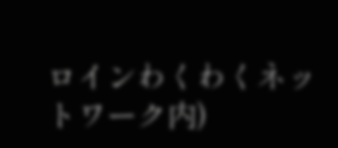ロインわくわくネットワーク内)